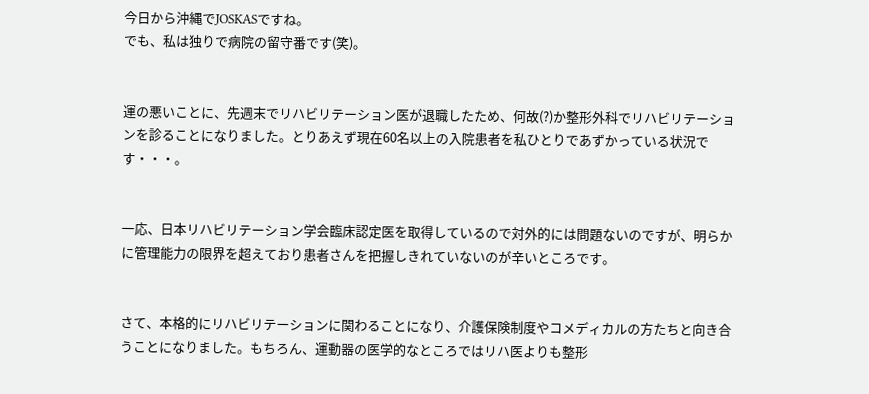今日から沖縄でJOSKASですね。
でも、私は独りで病院の留守番です(笑)。


運の悪いことに、先週末でリハビリテーション医が退職したため、何故(?)か整形外科でリハビリテーションを診ることになりました。とりあえず現在60名以上の入院患者を私ひとりであずかっている状況です・・・。


一応、日本リハビリテーション学会臨床認定医を取得しているので対外的には問題ないのですが、明らかに管理能力の限界を超えており患者さんを把握しきれていないのが辛いところです。


さて、本格的にリハビリテーションに関わることになり、介護保険制度やコメディカルの方たちと向き合うことになりました。もちろん、運動器の医学的なところではリハ医よりも整形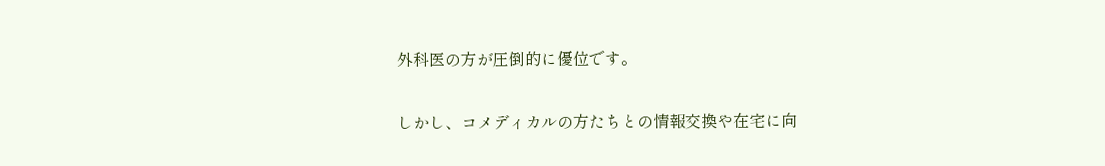外科医の方が圧倒的に優位です。


しかし、コメディカルの方たちとの情報交換や在宅に向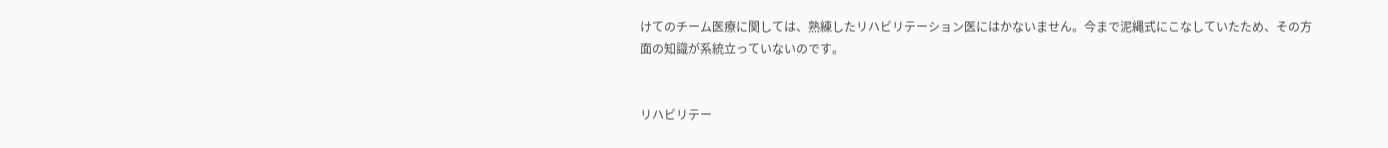けてのチーム医療に関しては、熟練したリハビリテーション医にはかないません。今まで泥縄式にこなしていたため、その方面の知識が系統立っていないのです。


リハビリテー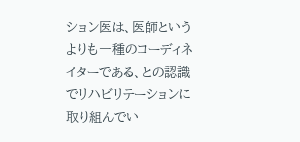ション医は、医師というよりも一種のコーディネイターである、との認識でリハビリテーションに取り組んでい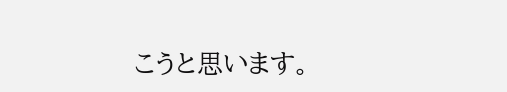こうと思います。